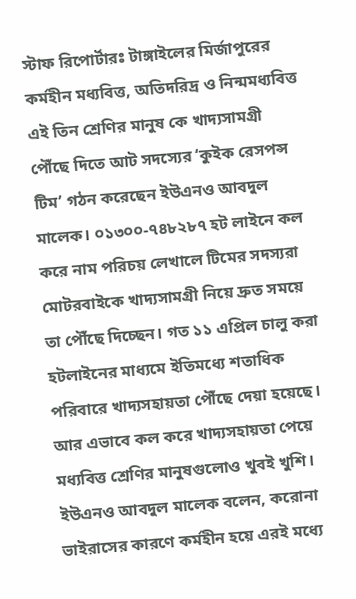স্টাফ রিপোর্টারঃ টাঙ্গাইলের মির্জাপুরের কর্মহীন মধ্যবিত্ত, অতিদরিদ্র ও নিন্মমধ্যবিত্ত এই তিন শ্রেণির মানুষ কে খাদ্যসামগ্রী পৌঁছে দিতে আট সদস্যের ‘কুইক রেসপন্স টিম’ গঠন করেছেন ইউএনও আবদুল মালেক। ০১৩০০-৭৪৮২৮৭ হট লাইনে কল করে নাম পরিচয় লেখালে টিমের সদস্যরা মোটরবাইকে খাদ্যসামগ্রী নিয়ে দ্রুত সময়ে তা পৌঁছে দিচ্ছেন। গত ১১ এপ্রিল চালু করা হটলাইনের মাধ্যমে ইতিমধ্যে শতাধিক পরিবারে খাদ্যসহায়তা পৌঁছে দেয়া হয়েছে। আর এভাবে কল করে খাদ্যসহায়তা পেয়ে মধ্যবিত্ত শ্রেণির মানুষগুলোও খুবই খুশি।
ইউএনও আবদুল মালেক বলেন, করোনা ভাইরাসের কারণে কর্মহীন হয়ে এরই মধ্যে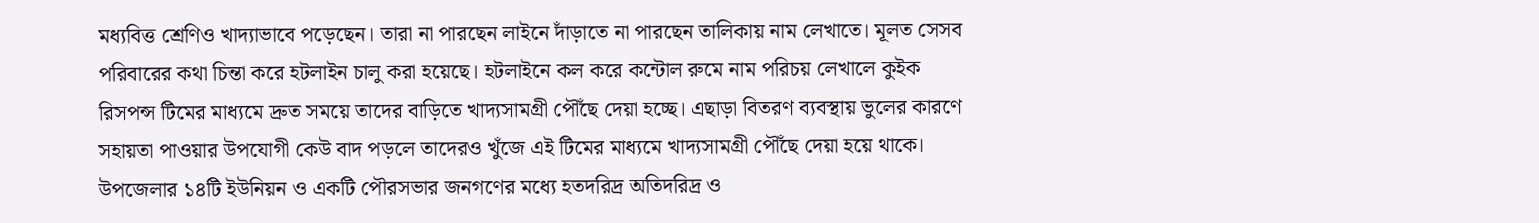মধ্যবিত্ত শ্রেণিও খাদ্যাভাবে পড়েছেন। তারা না পারছেন লাইনে দাঁড়াতে না পারছেন তালিকায় নাম লেখাতে। মূলত সেসব পরিবারের কথা চিন্তা করে হটলাইন চালু করা হয়েছে। হটলাইনে কল করে কন্টোল রুমে নাম পরিচয় লেখালে কুইক রিসপন্স টিমের মাধ্যমে দ্রুত সময়ে তাদের বাড়িতে খাদ্যসামগ্রী পৌঁছে দেয়া হচ্ছে। এছাড়া বিতরণ ব্যবস্থায় ভুলের কারণে সহায়তা পাওয়ার উপযোগী কেউ বাদ পড়লে তাদেরও খুঁজে এই টিমের মাধ্যমে খাদ্যসামগ্রী পৌঁছে দেয়া হয়ে থাকে। উপজেলার ১৪টি ইউনিয়ন ও একটি পৌরসভার জনগণের মধ্যে হতদরিদ্র অতিদরিদ্র ও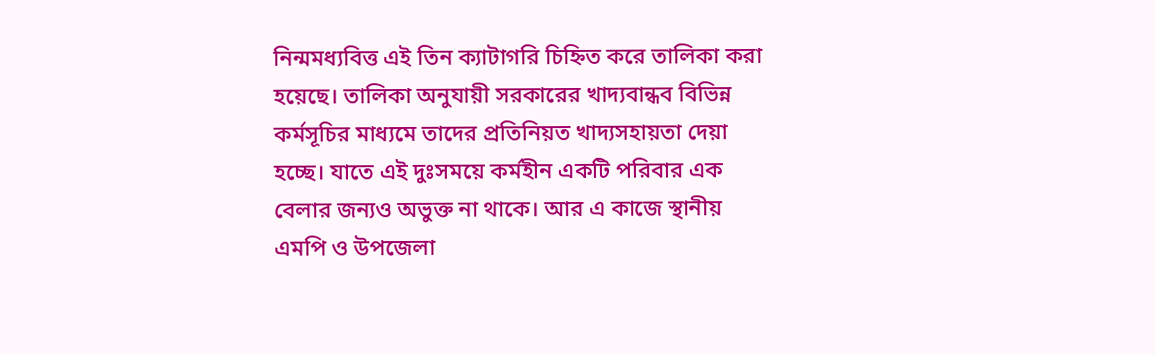নিন্মমধ্যবিত্ত এই তিন ক্যাটাগরি চিহ্নিত করে তালিকা করা হয়েছে। তালিকা অনুযায়ী সরকারের খাদ্যবান্ধব বিভিন্ন কর্মসূচির মাধ্যমে তাদের প্রতিনিয়ত খাদ্যসহায়তা দেয়া হচ্ছে। যাতে এই দুঃসময়ে কর্মহীন একটি পরিবার এক বেলার জন্যও অভুক্ত না থাকে। আর এ কাজে স্থানীয় এমপি ও উপজেলা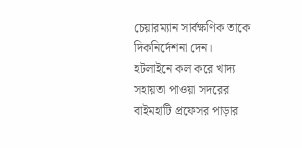চেয়ারম্যান সার্বক্ষণিক তাকে দিকনির্দেশনা দেন।
হটলাইনে কল করে খাদ্য সহায়তা পাওয়া সদরের বাইমহাটি প্রফেসর পাড়ার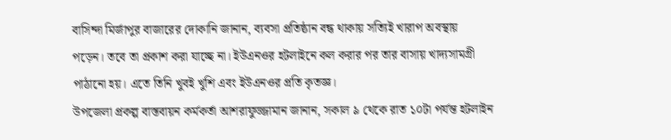বাসিন্দা মির্জাপুর বাজারের দোকানি জানান, ব্যবসা প্রতিষ্ঠান বন্ধ থাকায় সত্যিই খারাপ অবস্থায় পড়েন। তবে তা প্রকাশ করা যাচ্ছে না। ইউএনওর হটলাইনে কল করার পর তার বাসায় খাদ্যসামগ্রী পাঠানো হয়। এতে তিনি খুবই খুশি এবং ইউএনওর প্রতি কৃতজ্ঞ।
উপজেলা প্রকল্প বাস্তবায়ন কর্মকর্তা আশরাফুজ্জামান জানান, সকাল ৯ থেকে রাত ১০টা পর্যন্ত হটলাইন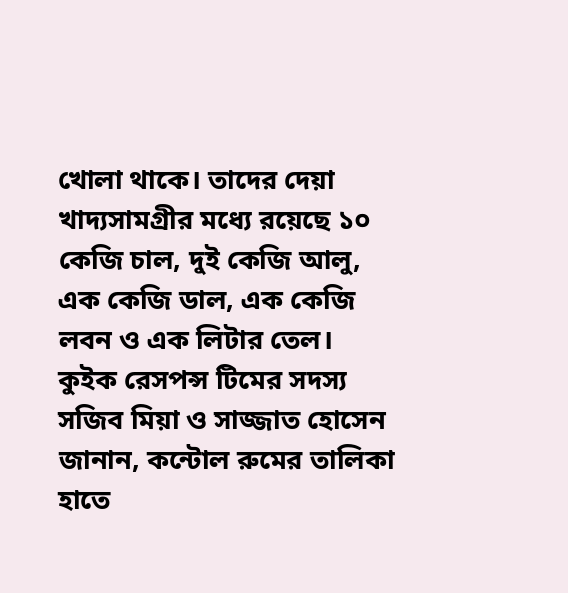খোলা থাকে। তাদের দেয়া খাদ্যসামগ্রীর মধ্যে রয়েছে ১০ কেজি চাল, দুই কেজি আলু, এক কেজি ডাল, এক কেজি লবন ও এক লিটার তেল।
কুইক রেসপন্স টিমের সদস্য সজিব মিয়া ও সাজ্জাত হোসেন জানান, কন্টোল রুমের তালিকা হাতে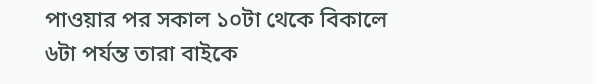পাওয়ার পর সকাল ১০টা থেকে বিকালে ৬টা পর্যন্ত তারা বাইকে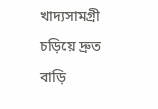খাদ্যসামগ্রী চড়িয়ে দ্রুত বাড়ি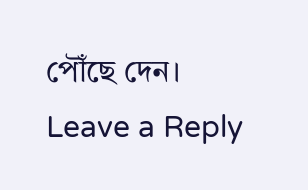পৌঁছে দেন।
Leave a Reply